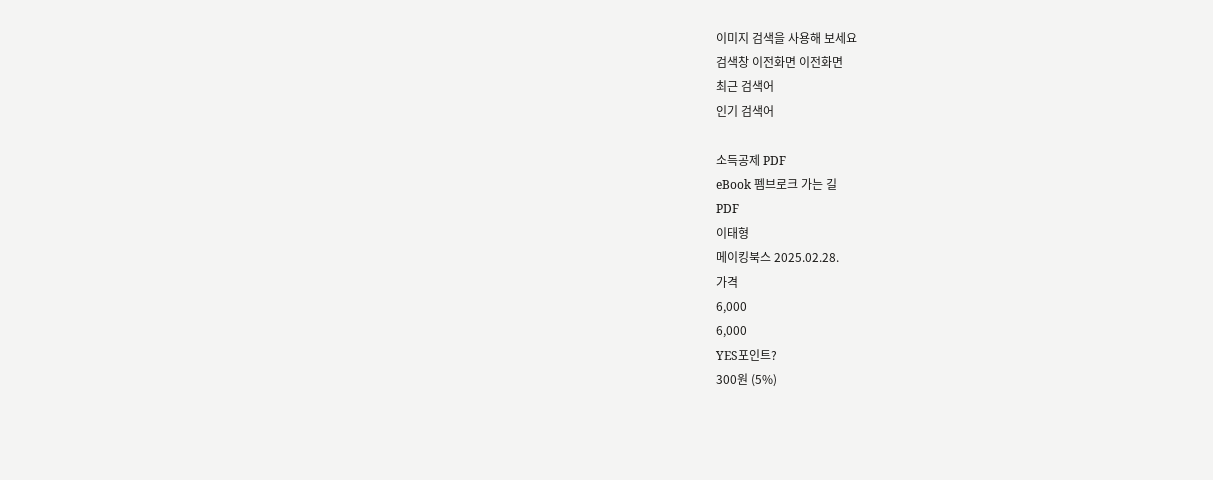이미지 검색을 사용해 보세요
검색창 이전화면 이전화면
최근 검색어
인기 검색어

소득공제 PDF
eBook 펨브로크 가는 길
PDF
이태형
메이킹북스 2025.02.28.
가격
6,000
6,000
YES포인트?
300원 (5%)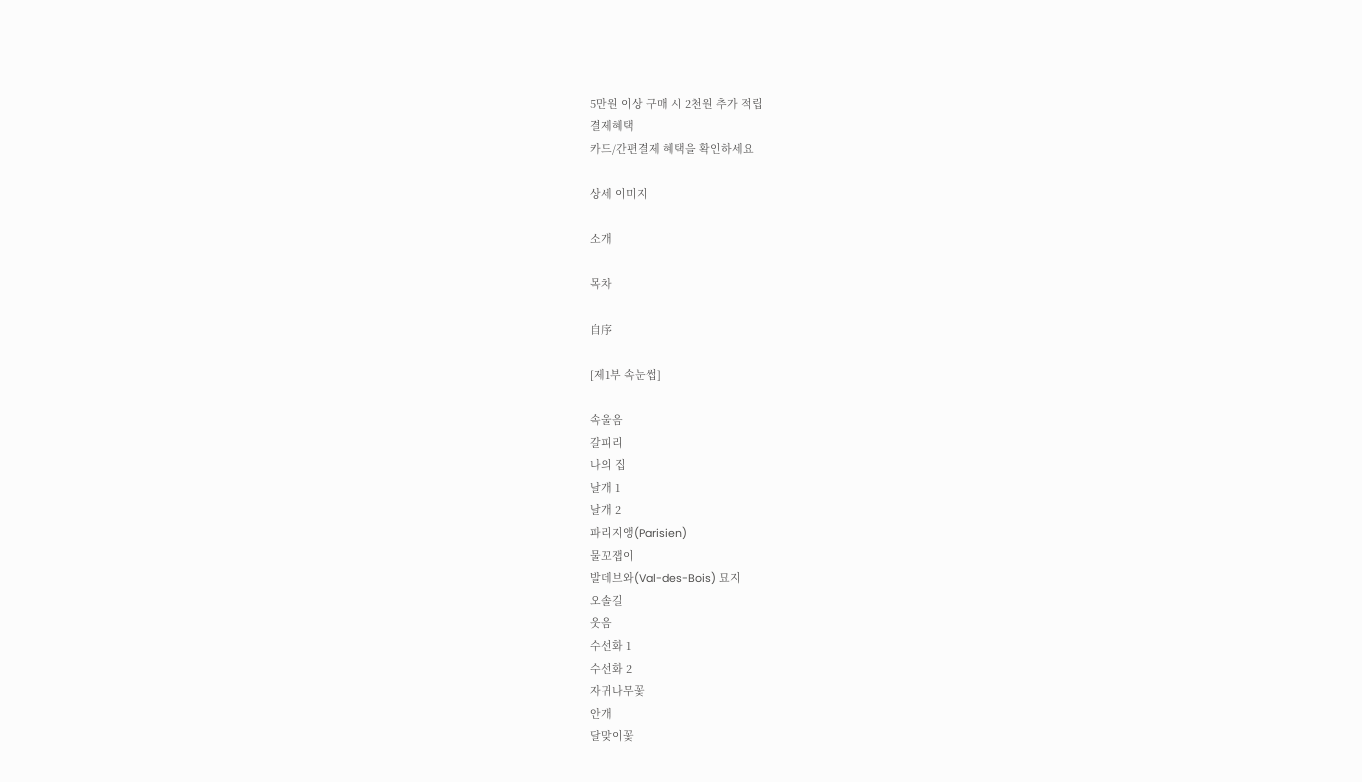5만원 이상 구매 시 2천원 추가 적립
결제혜택
카드/간편결제 혜택을 확인하세요

상세 이미지

소개

목차

自序

[제1부 속눈썹]

속울음
갈피리
나의 집
날개 1
날개 2
파리지앵(Parisien)
물꼬잽이
발데브와(Val-des-Bois) 묘지
오솔길
웃음
수선화 1
수선화 2
자귀나무꽃
안개
달맞이꽃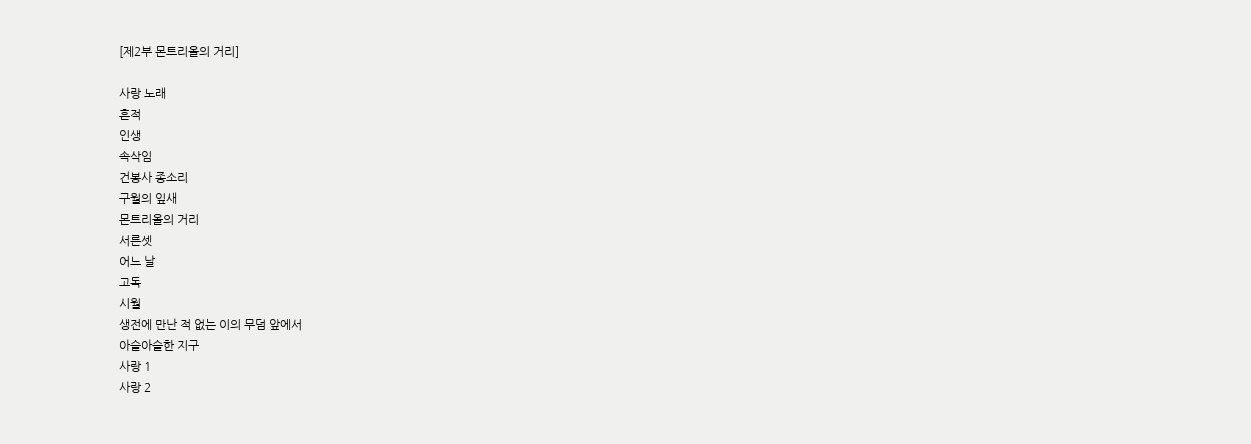[제2부 몬트리올의 거리]

사랑 노래
흔적
인생
속삭임
건봉사 종소리
구월의 잎새
몬트리올의 거리
서른셋
어느 날
고독
시월
생전에 만난 적 없는 이의 무덤 앞에서
아슬아슬한 지구
사랑 1
사랑 2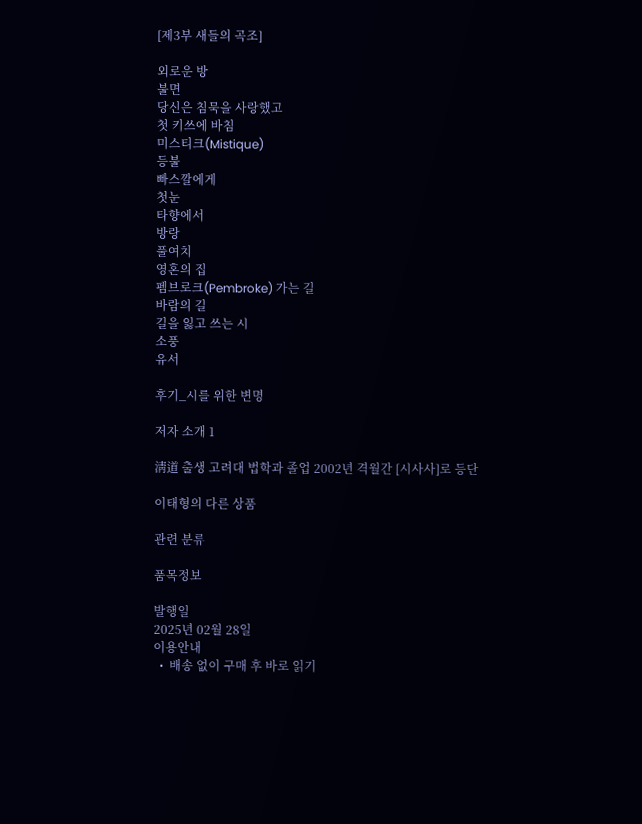[제3부 새들의 곡조]

외로운 방
불면
당신은 침묵을 사랑했고
첫 키쓰에 바침
미스티크(Mistique)
등불
빠스깔에게
첫눈
타향에서
방랑
풀여치
영혼의 집
펨브로크(Pembroke) 가는 길
바람의 길
길을 잃고 쓰는 시
소풍
유서

후기_시를 위한 변명

저자 소개 1

淸道 출생 고려대 법학과 졸업 2002년 격월간 [시사사]로 등단

이태형의 다른 상품

관련 분류

품목정보

발행일
2025년 02월 28일
이용안내
  •  배송 없이 구매 후 바로 읽기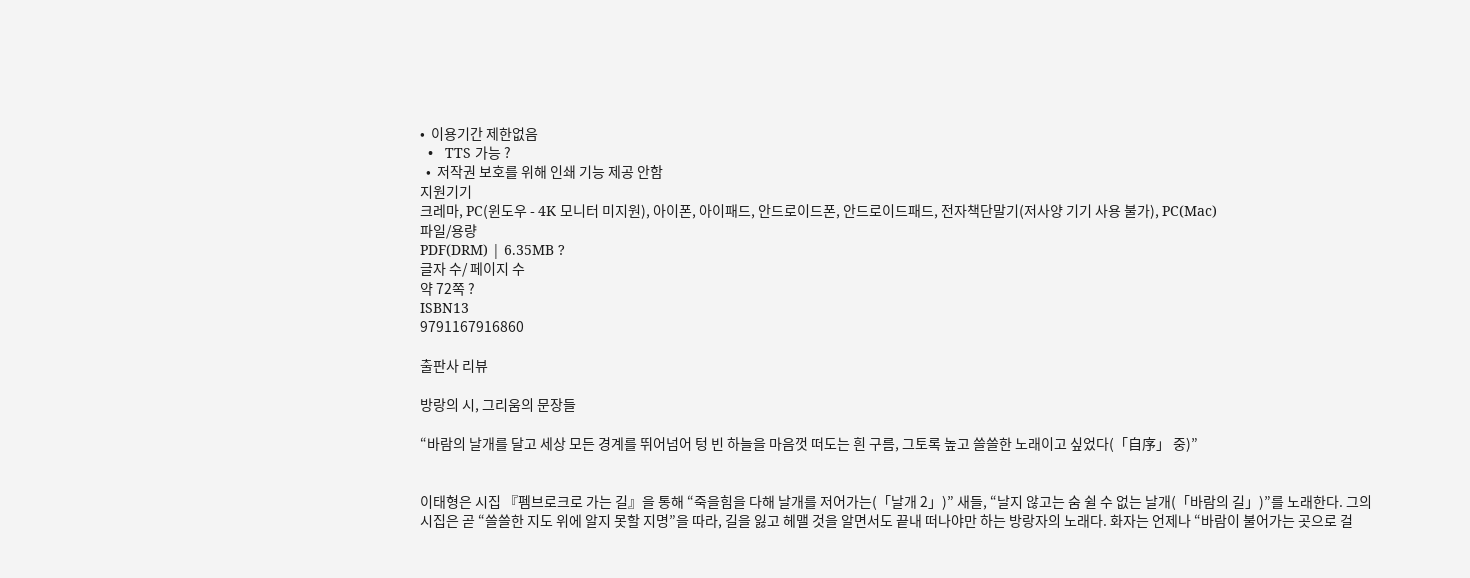•  이용기간 제한없음
  •   TTS 가능 ?
  •  저작권 보호를 위해 인쇄 기능 제공 안함
지원기기
크레마, PC(윈도우 - 4K 모니터 미지원), 아이폰, 아이패드, 안드로이드폰, 안드로이드패드, 전자책단말기(저사양 기기 사용 불가), PC(Mac)
파일/용량
PDF(DRM) | 6.35MB ?
글자 수/ 페이지 수
약 72쪽 ?
ISBN13
9791167916860

출판사 리뷰

방랑의 시, 그리움의 문장들

“바람의 날개를 달고 세상 모든 경계를 뛰어넘어 텅 빈 하늘을 마음껏 떠도는 흰 구름, 그토록 높고 쓸쓸한 노래이고 싶었다(「自序」 중)”


이태형은 시집 『펨브로크로 가는 길』을 통해 “죽을힘을 다해 날개를 저어가는(「날개 2」)” 새들, “날지 않고는 숨 쉴 수 없는 날개(「바람의 길」)”를 노래한다. 그의 시집은 곧 “쓸쓸한 지도 위에 알지 못할 지명”을 따라, 길을 잃고 헤맬 것을 알면서도 끝내 떠나야만 하는 방랑자의 노래다. 화자는 언제나 “바람이 불어가는 곳으로 걸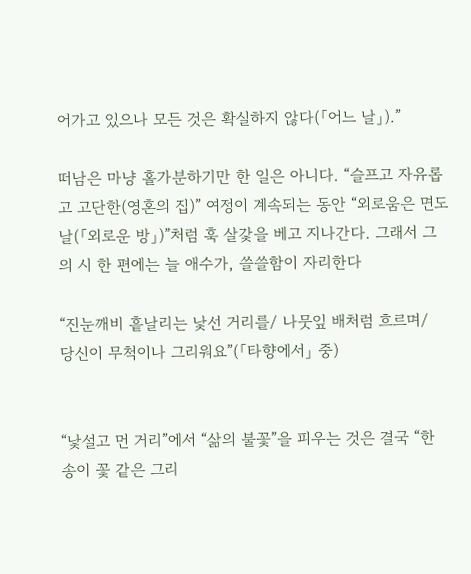어가고 있으나 모든 것은 확실하지 않다(「어느 날」).”

떠남은 마냥 홀가분하기만 한 일은 아니다. “슬프고 자유롭고 고단한(영혼의 집)” 여정이 계속되는 동안 “외로움은 면도날(「외로운 방」)”처럼 훅 살갗을 베고 지나간다. 그래서 그의 시 한 편에는 늘 애수가, 쓸쓸함이 자리한다

“진눈깨비 흩날리는 낯선 거리를/ 나뭇잎 배처럼 흐르며/
당신이 무척이나 그리워요”(「타향에서」 중)


“낯설고 먼 거리”에서 “삶의 불꽃”을 피우는 것은 결국 “한 송이 꽃 같은 그리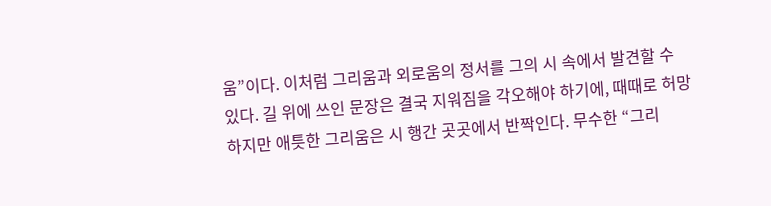움”이다. 이처럼 그리움과 외로움의 정서를 그의 시 속에서 발견할 수 있다. 길 위에 쓰인 문장은 결국 지워짐을 각오해야 하기에, 때때로 허망하지만 애틋한 그리움은 시 행간 곳곳에서 반짝인다. 무수한 “그리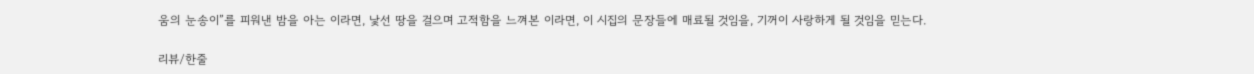움의 눈송이”를 피워낸 밤을 아는 이라면, 낯선 땅을 걸으며 고적함을 느껴본 이라면, 이 시집의 문장들에 매료될 것임을, 기꺼이 사랑하게 될 것임을 믿는다.

리뷰/한줄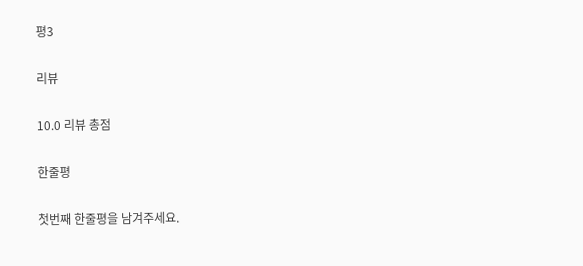평3

리뷰

10.0 리뷰 총점

한줄평

첫번째 한줄평을 남겨주세요.